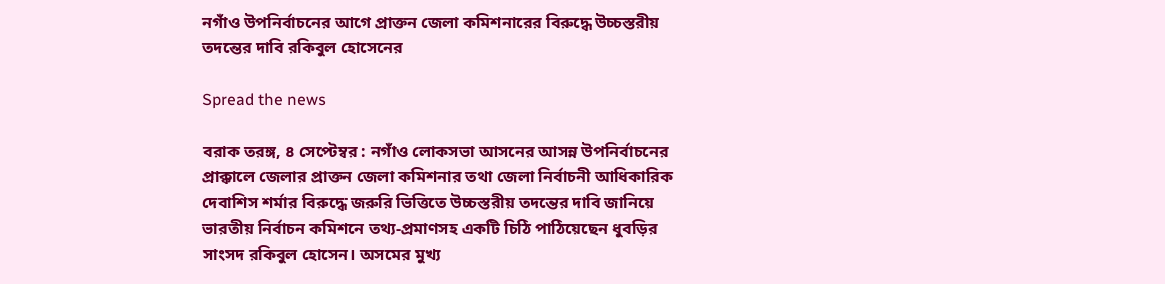নগাঁও উপনির্বাচনের আগে প্রাক্তন জেলা কমিশনারের বিরুদ্ধে উচ্চস্তরীয় তদন্তের দাবি রকিবুল হোসেনের

Spread the news

বরাক তরঙ্গ, ৪ সেপ্টেম্বর : নগাঁও লোকসভা আসনের আসন্ন উপনির্বাচনের প্রাক্কালে জেলার প্রাক্তন জেলা কমিশনার তথা জেলা নির্বাচনী আধিকারিক দেবাশিস শর্মার বিরুদ্ধে জরুরি ভিত্তিতে উচ্চস্তরীয় তদন্তের দাবি জানিয়ে ভারতীয় নির্বাচন কমিশনে তথ্য-প্রমাণসহ একটি চিঠি পাঠিয়েছেন ধুবড়ির সাংসদ রকিবুল হোসেন। অসমের মুখ্য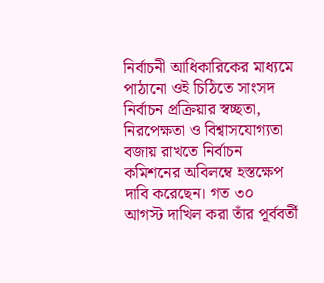নির্বাচনী আধিকারিকের মাধ্যমে পাঠানো ওই চিঠিতে সাংসদ নির্বাচন প্রক্রিয়ার স্বচ্ছতা, নিরপেক্ষতা ও বিশ্বাসযোগ্যতা বজায় রাখতে নির্বাচন কমিশনের অবিলম্বে হস্তক্ষেপ দাবি করেছেন। গত ৩০ আগস্ট দাখিল করা তাঁর পূর্ববর্তী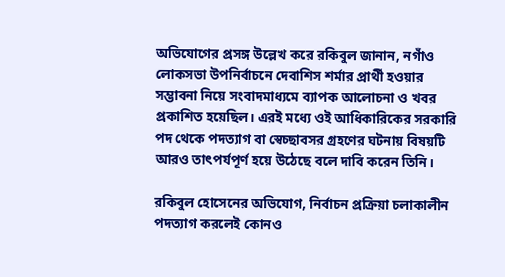অভিযোগের প্রসঙ্গ উল্লেখ করে রকিবুল জানান, নগাঁও লোকসভা উপনির্বাচনে দেবাশিস শর্মার প্রার্থী হওয়ার সম্ভাবনা নিয়ে সংবাদমাধ্যমে ব্যাপক আলোচনা ও খবর প্রকাশিত হয়েছিল। এরই মধ্যে ওই আধিকারিকের সরকারি পদ থেকে পদত্যাগ বা স্বেচ্ছাবসর গ্রহণের ঘটনায় বিষয়টি আরও তাৎপর্যপূর্ণ হয়ে উঠেছে বলে দাবি করেন তিনি।

রকিবুল হোসেনের অভিযোগ, নির্বাচন প্রক্রিয়া চলাকালীন পদত্যাগ করলেই কোনও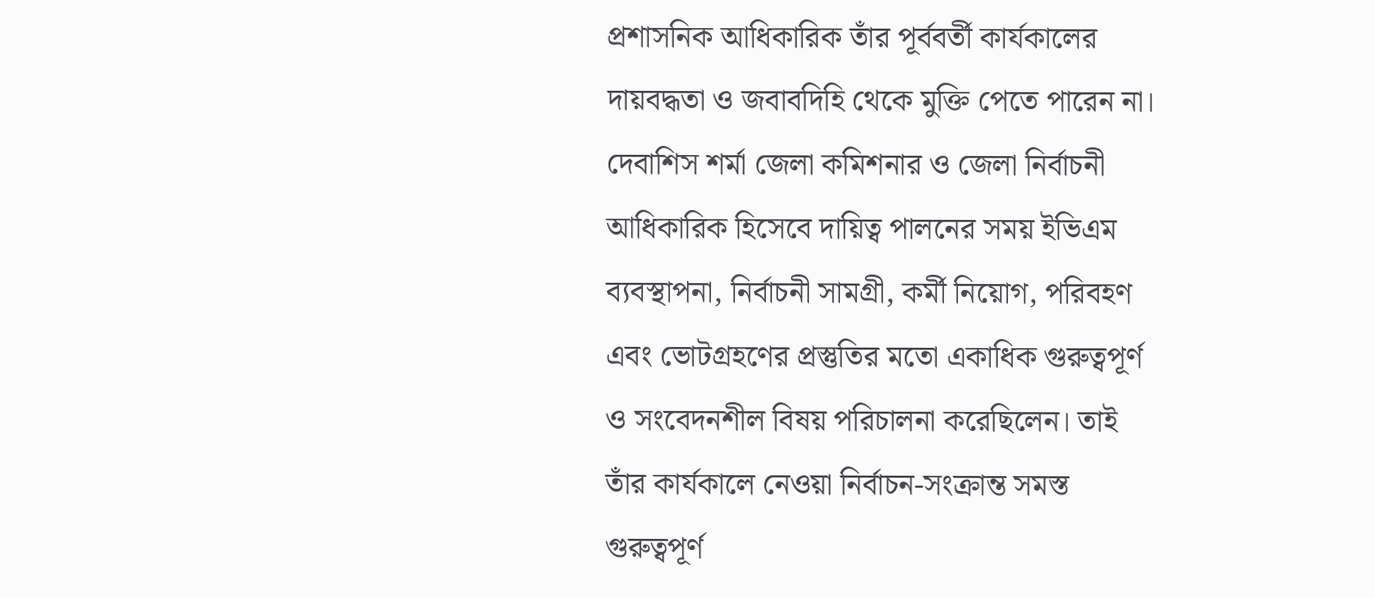প্রশাসনিক আধিকারিক তাঁর পূর্ববর্তী কার্যকালের দায়বদ্ধতা ও জবাবদিহি থেকে মুক্তি পেতে পারেন না। দেবাশিস শর্মা জেলা কমিশনার ও জেলা নির্বাচনী আধিকারিক হিসেবে দায়িত্ব পালনের সময় ইভিএম ব্যবস্থাপনা, নির্বাচনী সামগ্রী, কর্মী নিয়োগ, পরিবহণ এবং ভোটগ্রহণের প্রস্তুতির মতো একাধিক গুরুত্বপূর্ণ ও সংবেদনশীল বিষয় পরিচালনা করেছিলেন। তাই তাঁর কার্যকালে নেওয়া নির্বাচন-সংক্রান্ত সমস্ত গুরুত্বপূর্ণ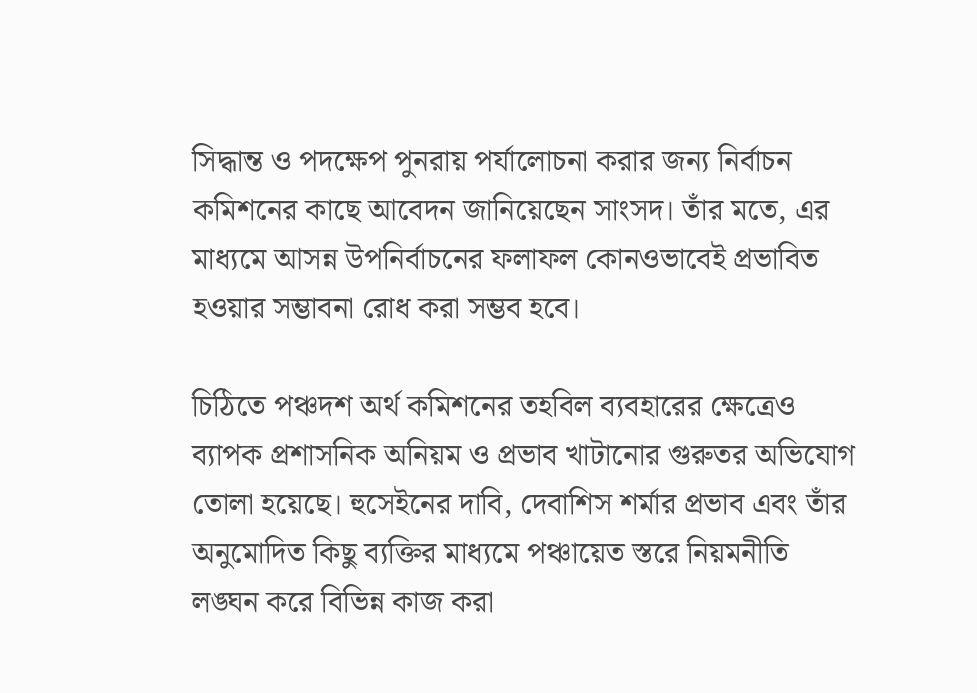সিদ্ধান্ত ও পদক্ষেপ পুনরায় পর্যালোচনা করার জন্য নির্বাচন কমিশনের কাছে আবেদন জানিয়েছেন সাংসদ। তাঁর মতে, এর মাধ্যমে আসন্ন উপনির্বাচনের ফলাফল কোনওভাবেই প্রভাবিত হওয়ার সম্ভাবনা রোধ করা সম্ভব হবে।

চিঠিতে পঞ্চদশ অর্থ কমিশনের তহবিল ব্যবহারের ক্ষেত্রেও ব্যাপক প্রশাসনিক অনিয়ম ও প্রভাব খাটানোর গুরুতর অভিযোগ তোলা হয়েছে। হুসেইনের দাবি, দেবাশিস শর্মার প্রভাব এবং তাঁর অনুমোদিত কিছু ব্যক্তির মাধ্যমে পঞ্চায়েত স্তরে নিয়মনীতি লঙ্ঘন করে বিভিন্ন কাজ করা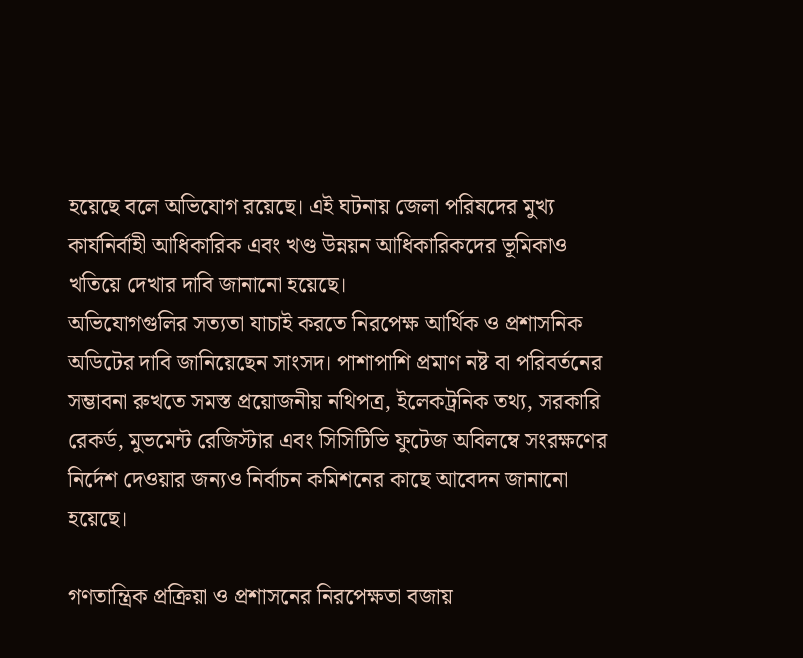হয়েছে বলে অভিযোগ রয়েছে। এই ঘটনায় জেলা পরিষদের মুখ্য কার্যনির্বাহী আধিকারিক এবং খণ্ড উন্নয়ন আধিকারিকদের ভূমিকাও খতিয়ে দেখার দাবি জানানো হয়েছে।
অভিযোগগুলির সত্যতা যাচাই করতে নিরপেক্ষ আর্থিক ও প্রশাসনিক অডিটের দাবি জানিয়েছেন সাংসদ। পাশাপাশি প্রমাণ নষ্ট বা পরিবর্তনের সম্ভাবনা রুখতে সমস্ত প্রয়োজনীয় নথিপত্র, ইলেকট্রনিক তথ্য, সরকারি রেকর্ড, মুভমেন্ট রেজিস্টার এবং সিসিটিভি ফুটেজ অবিলম্বে সংরক্ষণের নির্দেশ দেওয়ার জন্যও নির্বাচন কমিশনের কাছে আবেদন জানানো হয়েছে।

গণতান্ত্রিক প্রক্রিয়া ও প্রশাসনের নিরপেক্ষতা বজায়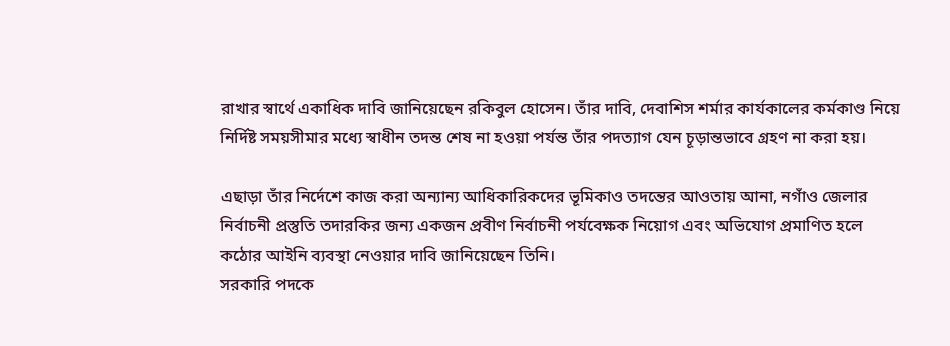রাখার স্বার্থে একাধিক দাবি জানিয়েছেন রকিবুল হোসেন। তাঁর দাবি, দেবাশিস শর্মার কার্যকালের কর্মকাণ্ড নিয়ে নির্দিষ্ট সময়সীমার মধ্যে স্বাধীন তদন্ত শেষ না হওয়া পর্যন্ত তাঁর পদত্যাগ যেন চূড়ান্তভাবে গ্রহণ না করা হয়।

এছাড়া তাঁর নির্দেশে কাজ করা অন্যান্য আধিকারিকদের ভূমিকাও তদন্তের আওতায় আনা, নগাঁও জেলার নির্বাচনী প্রস্তুতি তদারকির জন্য একজন প্রবীণ নির্বাচনী পর্যবেক্ষক নিয়োগ এবং অভিযোগ প্রমাণিত হলে কঠোর আইনি ব্যবস্থা নেওয়ার দাবি জানিয়েছেন তিনি।
সরকারি পদকে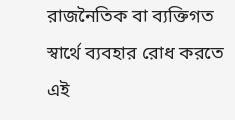রাজনৈতিক বা ব্যক্তিগত স্বার্থে ব্যবহার রোধ করতে এই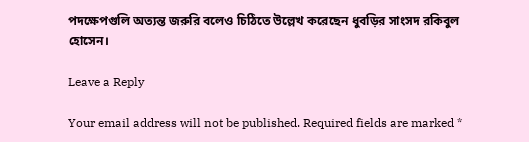পদক্ষেপগুলি অত্যন্ত জরুরি বলেও চিঠিতে উল্লেখ করেছেন ধুবড়ির সাংসদ রকিবুল হোসেন।

Leave a Reply

Your email address will not be published. Required fields are marked *